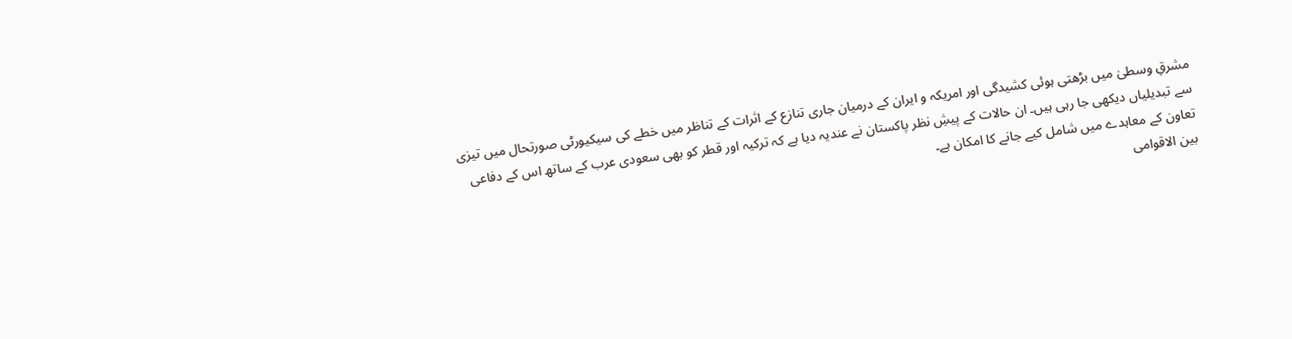مشرقِ وسطیٰ میں بڑھتی ہوئی کشیدگی اور امریکہ و ایران کے درمیان جاری تنازع کے اثرات کے تناظر میں خطے کی سیکیورٹی صورتحال میں تیزی سے تبدیلیاں دیکھی جا رہی ہیں۔ ان حالات کے پیشِ نظر پاکستان نے عندیہ دیا ہے کہ ترکیہ اور قطر کو بھی سعودی عرب کے ساتھ اس کے دفاعی تعاون کے معاہدے میں شامل کیے جانے کا امکان ہے۔
بین الاقوامی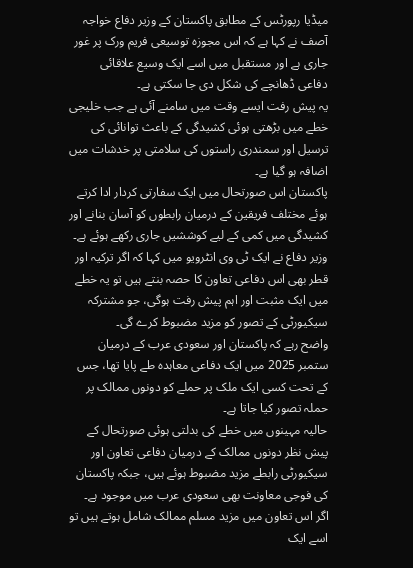میڈیا رپورٹس کے مطابق پاکستان کے وزیر دفاع خواجہ آصف نے کہا ہے کہ اس مجوزہ توسیعی فریم ورک پر غور جاری ہے اور مستقبل میں اسے ایک وسیع علاقائی دفاعی ڈھانچے کی شکل دی جا سکتی ہے۔
یہ پیش رفت ایسے وقت میں سامنے آئی ہے جب خلیجی خطے میں بڑھتی ہوئی کشیدگی کے باعث توانائی کی ترسیل اور سمندری راستوں کی سلامتی پر خدشات میں اضافہ ہو گیا ہے۔
پاکستان اس صورتحال میں ایک سفارتی کردار ادا کرتے ہوئے مختلف فریقین کے درمیان رابطوں کو آسان بنانے اور کشیدگی میں کمی کے لیے کوششیں جاری رکھے ہوئے ہے۔
وزیر دفاع نے ایک ٹی وی انٹرویو میں کہا کہ اگر ترکیہ اور قطر بھی اس دفاعی تعاون کا حصہ بنتے ہیں تو یہ خطے میں ایک مثبت اور اہم پیش رفت ہوگی، جو مشترکہ سیکیورٹی کے تصور کو مزید مضبوط کرے گی۔
واضح رہے کہ پاکستان اور سعودی عرب کے درمیان ستمبر 2025 میں ایک دفاعی معاہدہ طے پایا تھا، جس کے تحت کسی ایک ملک پر حملے کو دونوں ممالک پر حملہ تصور کیا جاتا ہے۔
حالیہ مہینوں میں خطے کی بدلتی ہوئی صورتحال کے پیش نظر دونوں ممالک کے درمیان دفاعی تعاون اور سیکیورٹی رابطے مزید مضبوط ہوئے ہیں، جبکہ پاکستان کی فوجی معاونت بھی سعودی عرب میں موجود ہے۔
اگر اس تعاون میں مزید مسلم ممالک شامل ہوتے ہیں تو اسے ایک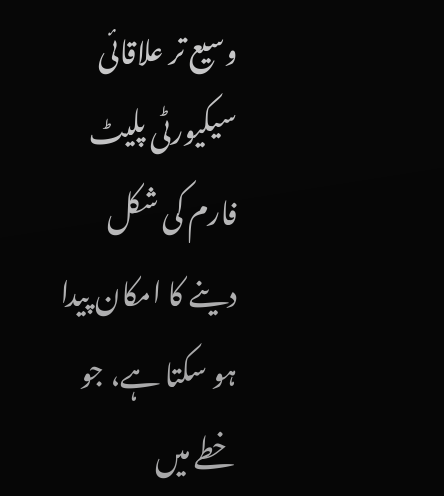وسیع تر علاقائی سیکیورٹی پلیٹ فارم کی شکل دینے کا امکان پیدا ہو سکتا ہے، جو خطے میں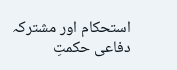استحکام اور مشترکہ دفاعی حکمتِ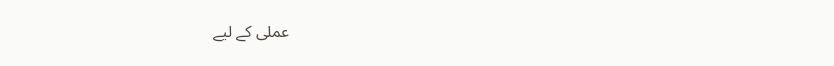عملی کے لیے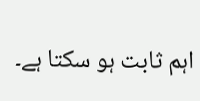اہم ثابت ہو سکتا ہے۔